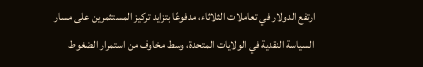ارتفع الدولار في تعاملات الثلاثاء، مدفوعًا بتزايد تركيز المستثمرين على مسار السياسة النقدية في الولايات المتحدة، وسط مخاوف من استمرار الضغوط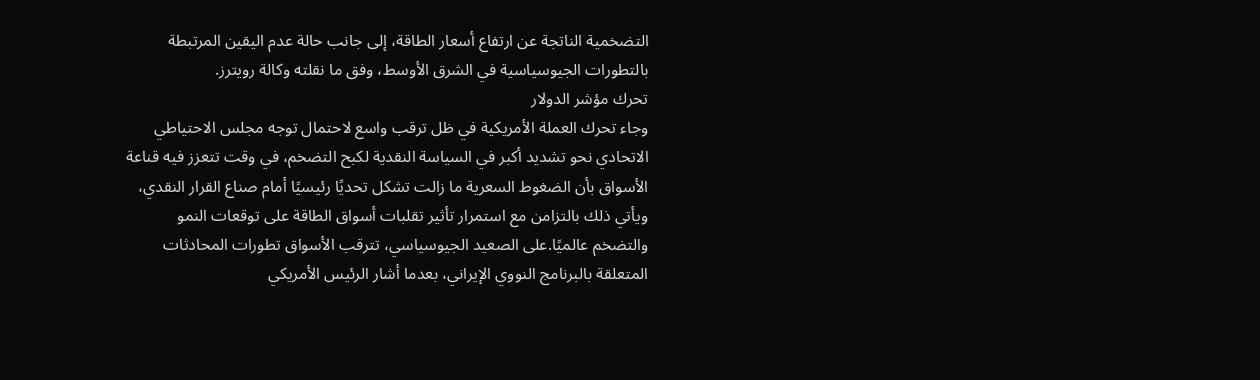التضخمية الناتجة عن ارتفاع أسعار الطاقة، إلى جانب حالة عدم اليقين المرتبطة بالتطورات الجيوسياسية في الشرق الأوسط، وفق ما نقلته وكالة رويترز.
تحرك مؤشر الدولار
وجاء تحرك العملة الأمريكية في ظل ترقب واسع لاحتمال توجه مجلس الاحتياطي الاتحادي نحو تشديد أكبر في السياسة النقدية لكبح التضخم، في وقت تتعزز فيه قناعة الأسواق بأن الضغوط السعرية ما زالت تشكل تحديًا رئيسيًا أمام صناع القرار النقدي، ويأتي ذلك بالتزامن مع استمرار تأثير تقلبات أسواق الطاقة على توقعات النمو والتضخم عالميًا.على الصعيد الجيوسياسي، تترقب الأسواق تطورات المحادثات المتعلقة بالبرنامج النووي الإيراني، بعدما أشار الرئيس الأمريكي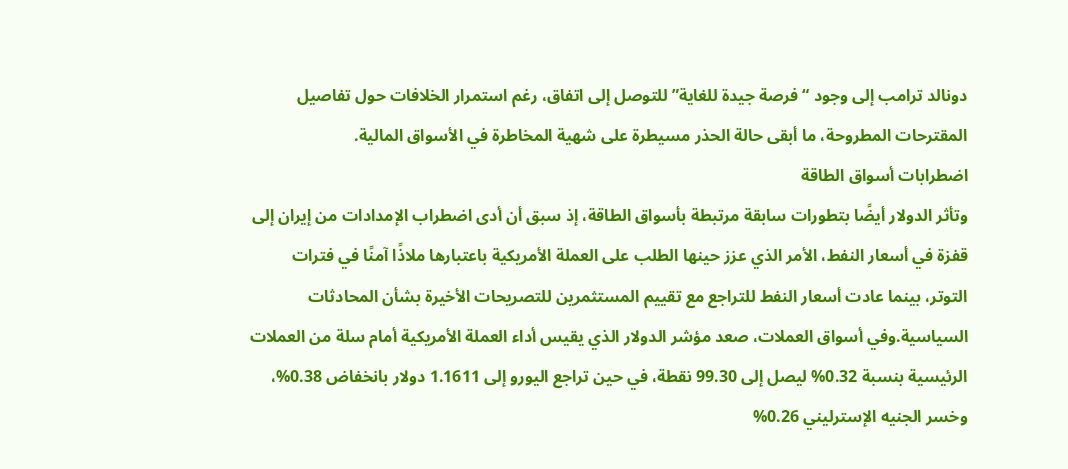دونالد ترامب إلى وجود “فرصة جيدة للغاية” للتوصل إلى اتفاق، رغم استمرار الخلافات حول تفاصيل المقترحات المطروحة، ما أبقى حالة الحذر مسيطرة على شهية المخاطرة في الأسواق المالية.
اضطرابات أسواق الطاقة
وتأثر الدولار أيضًا بتطورات سابقة مرتبطة بأسواق الطاقة، إذ سبق أن أدى اضطراب الإمدادات من إيران إلى قفزة في أسعار النفط، الأمر الذي عزز حينها الطلب على العملة الأمريكية باعتبارها ملاذًا آمنًا في فترات التوتر، بينما عادت أسعار النفط للتراجع مع تقييم المستثمرين للتصريحات الأخيرة بشأن المحادثات السياسية.وفي أسواق العملات، صعد مؤشر الدولار الذي يقيس أداء العملة الأمريكية أمام سلة من العملات الرئيسية بنسبة 0.32% ليصل إلى 99.30 نقطة، في حين تراجع اليورو إلى 1.1611 دولار بانخفاض 0.38%، وخسر الجنيه الإسترليني 0.26%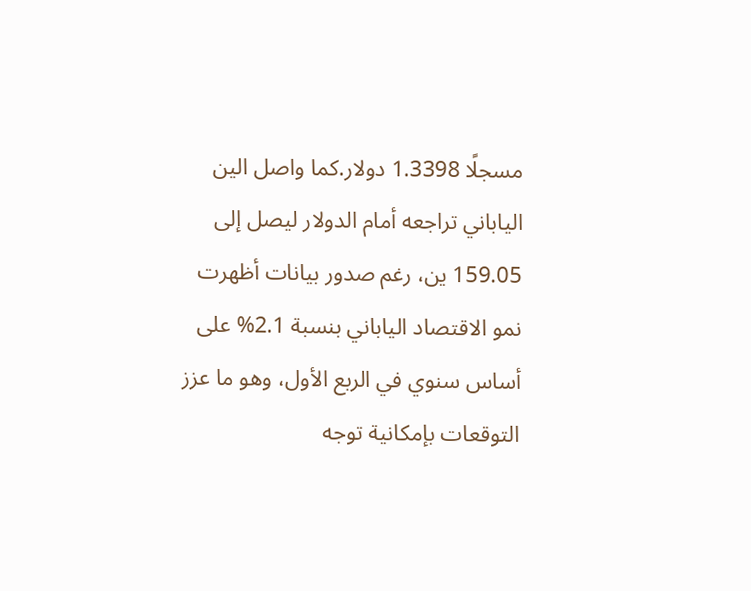مسجلًا 1.3398 دولار.كما واصل الين الياباني تراجعه أمام الدولار ليصل إلى 159.05 ين، رغم صدور بيانات أظهرت نمو الاقتصاد الياباني بنسبة 2.1% على أساس سنوي في الربع الأول، وهو ما عزز التوقعات بإمكانية توجه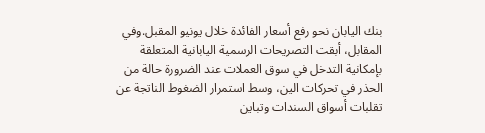بنك اليابان نحو رفع أسعار الفائدة خلال يونيو المقبل.وفي المقابل، أبقت التصريحات الرسمية اليابانية المتعلقة بإمكانية التدخل في سوق العملات عند الضرورة حالة من الحذر في تحركات الين، وسط استمرار الضغوط الناتجة عن تقلبات أسواق السندات وتباين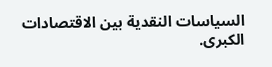السياسات النقدية بين الاقتصادات الكبرى.